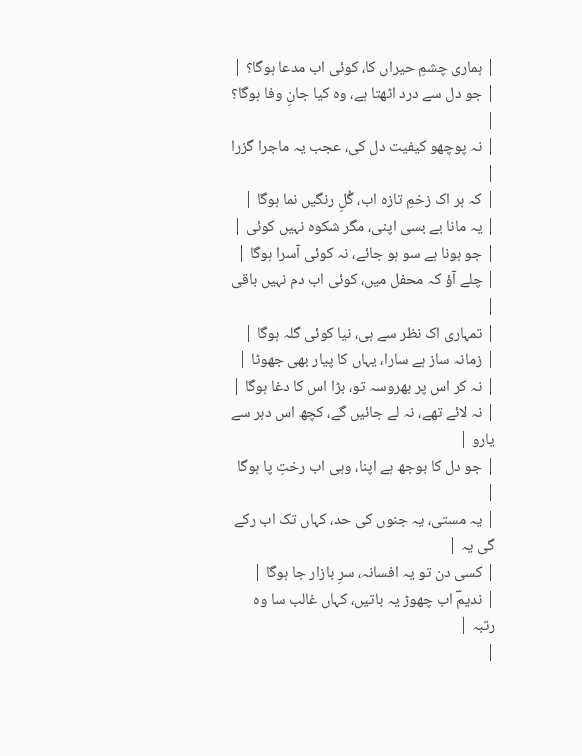| ہماری چشمِ حیراں کا، کوئی اب مدعا ہوگا؟ |
| جو دل سے درد اٹھتا ہے، وہ کیا جانِ وفا ہوگا؟ |
| نہ پوچھو کیفیت دل کی، عجب یہ ماجرا گزرا |
| کہ ہر اک زخمِ تازہ اب، گُلِ رنگیں نما ہوگا |
| یہ مانا بے بسی اپنی، مگر شکوہ نہیں کوئی |
| جو ہونا ہے سو ہو جائے، نہ کوئی آسرا ہوگا |
| چلے آؤ کہ محفل میں، کوئی اب دم نہیں باقی |
| تمہاری اک نظر سے ہی، نیا کوئی گلہ ہوگا |
| زمانہ ساز ہے سارا، یہاں کا پیار بھی جھوٹا |
| نہ کر اس پر بھروسہ تو، بڑا اس کا دغا ہوگا |
| نہ لائے تھے، نہ لے جائیں گے، کچھ اس دہر سے یارو |
| جو دل کا بوجھ ہے اپنا، وہی اب رختِ پا ہوگا |
| یہ مستی، یہ جنوں کی حد، کہاں تک اب رکے گی یہ |
| کسی دن تو یہ افسانہ، سرِ بازار جا ہوگا |
| ندیمؔ اب چھوڑ یہ باتیں، کہاں غالب سا وہ رتبہ |
|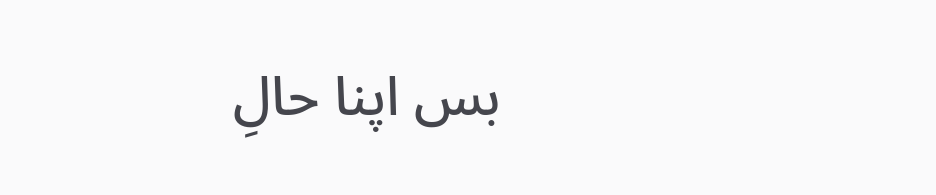بس اپنا حالِ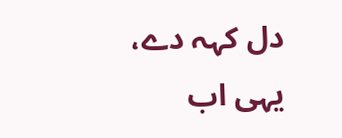دل کہہ دے، یہی اب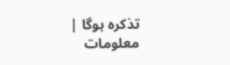تذکرہ ہوگا |
معلومات